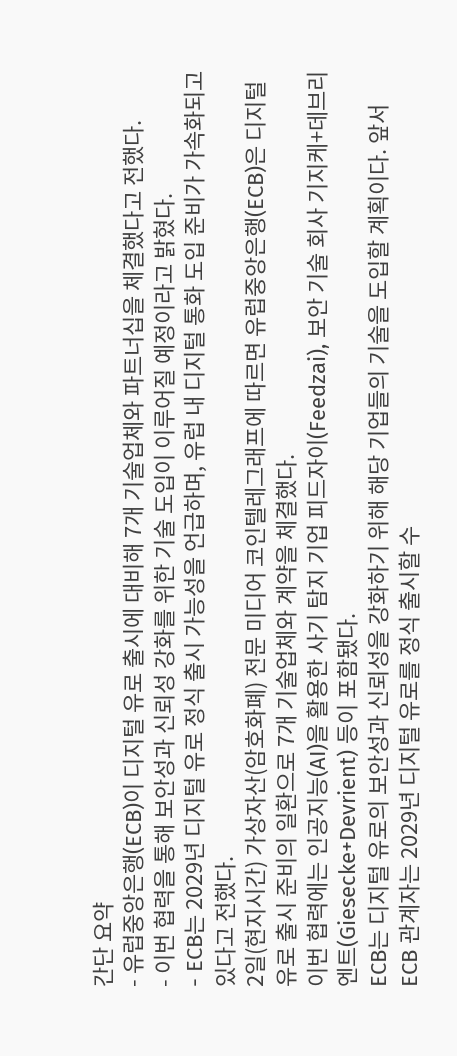간단 요약
- 유럽중앙은행(ECB)이 디지털 유로 출시에 대비해 7개 기술업체와 파트너십을 체결했다고 전했다.
- 이번 협력을 통해 보안성과 신뢰성 강화를 위한 기술 도입이 이루어질 예정이라고 밝혔다.
- ECB는 2029년 디지털 유로 정식 출시 가능성을 언급하며, 유럽 내 디지털 통화 도입 준비가 가속화되고 있다고 전했다.
2일(현지시간) 가상자산(암호화폐) 전문 미디어 코인텔레그래프에 따르면 유럽중앙은행(ECB)은 디지털 유로 출시 준비의 일환으로 7개 기술업체와 계약을 체결했다.
이번 협력에는 인공지능(AI)을 활용한 사기 탐지 기업 피드자이(Feedzai), 보안 기술 회사 기지케+데브리엔트(Giesecke+Devrient) 등이 포함됐다.
ECB는 디지털 유로의 보안성과 신뢰성을 강화하기 위해 해당 기업들의 기술을 도입할 계획이다. 앞서 ECB 관계자는 2029년 디지털 유로를 정식 출시할 수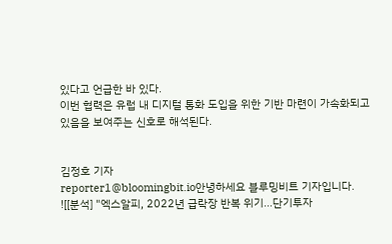있다고 언급한 바 있다.
이번 협력은 유럽 내 디지털 통화 도입을 위한 기반 마련이 가속화되고 있음을 보여주는 신호로 해석된다.


김정호 기자
reporter1@bloomingbit.io안녕하세요 블루밍비트 기자입니다.
![[분석] "엑스알피, 2022년 급락장 반복 위기…단기투자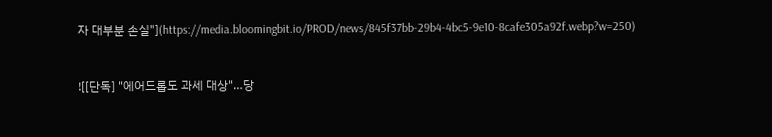자 대부분 손실"](https://media.bloomingbit.io/PROD/news/845f37bb-29b4-4bc5-9e10-8cafe305a92f.webp?w=250)


![[단독] "에어드롭도 과세 대상"…당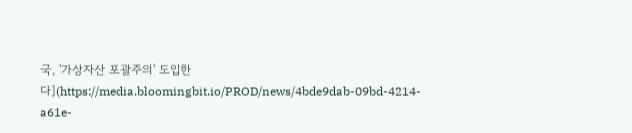국, '가상자산 포괄주의' 도입한다](https://media.bloomingbit.io/PROD/news/4bde9dab-09bd-4214-a61e-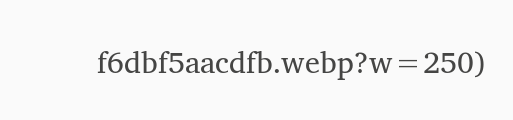f6dbf5aacdfb.webp?w=250)